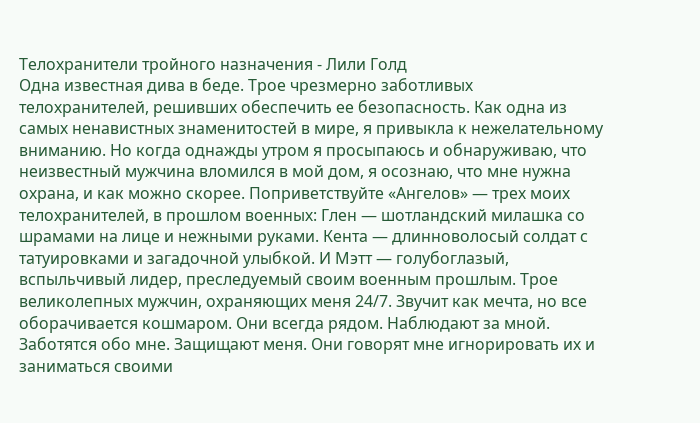Телохранители тройного назначения - Лили Голд
Одна известная дива в беде. Трое чрезмерно заботливых телохранителей, решивших обеспечить ее безопасность. Как одна из самых ненавистных знаменитостей в мире, я привыкла к нежелательному вниманию. Но когда однажды утром я просыпаюсь и обнаруживаю, что неизвестный мужчина вломился в мой дом, я осознаю, что мне нужна охрана, и как можно скорее. Поприветствуйте «Ангелов» — трех моих телохранителей, в прошлом военных: Глен — шотландский милашка со шрамами на лице и нежными руками. Кента — длинноволосый солдат с татуировками и загадочной улыбкой. И Мэтт — голубоглазый, вспыльчивый лидер, преследуемый своим военным прошлым. Трое великолепных мужчин, охраняющих меня 24/7. Звучит как мечта, но все оборачивается кошмаром. Они всегда рядом. Наблюдают за мной. Заботятся обо мне. Защищают меня. Они говорят мне игнорировать их и заниматься своими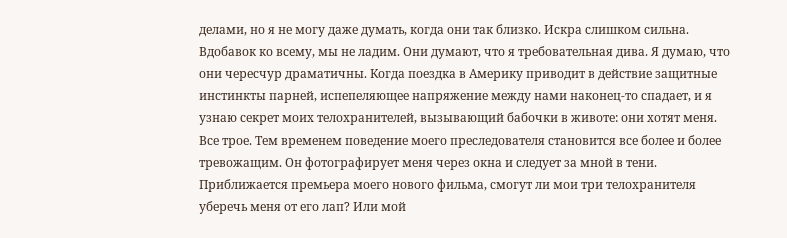делами, но я не могу даже думать, когда они так близко. Искра слишком сильна. Вдобавок ко всему, мы не ладим. Они думают, что я требовательная дива. Я думаю, что они чересчур драматичны. Когда поездка в Америку приводит в действие защитные инстинкты парней, испепеляющее напряжение между нами наконец-то спадает, и я узнаю секрет моих телохранителей, вызывающий бабочки в животе: они хотят меня. Все трое. Тем временем поведение моего преследователя становится все более и более тревожащим. Он фотографирует меня через окна и следует за мной в тени. Приближается премьера моего нового фильма, смогут ли мои три телохранителя уберечь меня от его лап? Или мой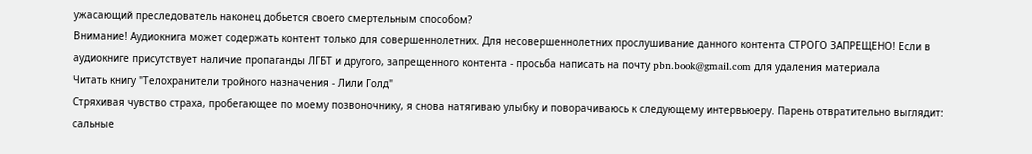ужасающий преследователь наконец добьется своего смертельным способом?
Внимание! Аудиокнига может содержать контент только для совершеннолетних. Для несовершеннолетних прослушивание данного контента СТРОГО ЗАПРЕЩЕНО! Если в аудиокниге присутствует наличие пропаганды ЛГБТ и другого, запрещенного контента - просьба написать на почту pbn.book@gmail.com для удаления материала
Читать книгу "Телохранители тройного назначения - Лили Голд"
Стряхивая чувство страха, пробегающее по моему позвоночнику, я снова натягиваю улыбку и поворачиваюсь к следующему интервьюеру. Парень отвратительно выглядит: сальные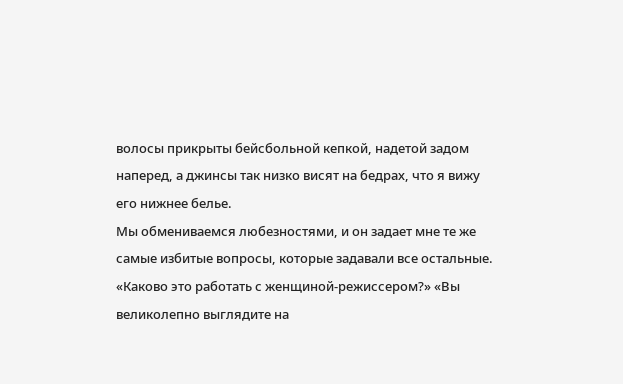волосы прикрыты бейсбольной кепкой, надетой задом наперед, а джинсы так низко висят на бедрах, что я вижу его нижнее белье.
Мы обмениваемся любезностями, и он задает мне те же самые избитые вопросы, которые задавали все остальные. «Каково это работать с женщиной-режиссером?» «Вы великолепно выглядите на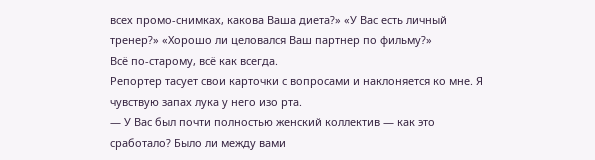всех промо-снимках, какова Ваша диета?» «У Вас есть личный тренер?» «Хорошо ли целовался Ваш партнер по фильму?»
Всё по-старому, всё как всегда.
Репортер тасует свои карточки с вопросами и наклоняется ко мне. Я чувствую запах лука у него изо рта.
— У Вас был почти полностью женский коллектив — как это сработало? Было ли между вами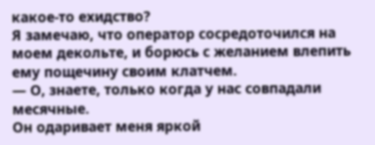какое-то ехидство?
Я замечаю, что оператор сосредоточился на моем декольте, и борюсь с желанием влепить ему пощечину своим клатчем.
— О, знаете, только когда у нас совпадали месячные.
Он одаривает меня яркой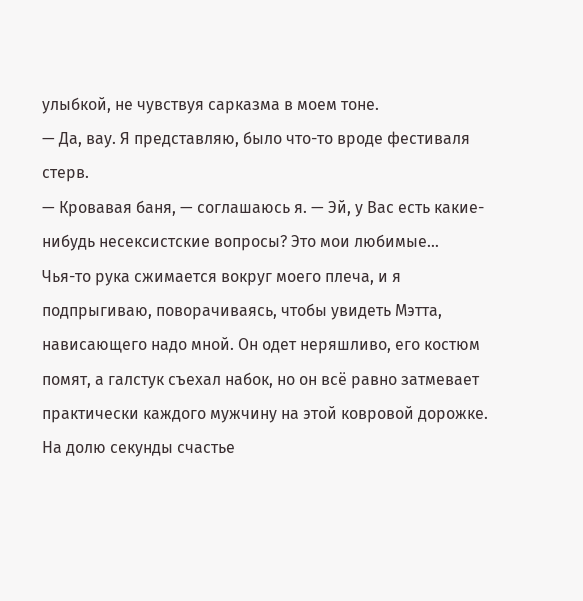улыбкой, не чувствуя сарказма в моем тоне.
— Да, вау. Я представляю, было что-то вроде фестиваля стерв.
— Кровавая баня, — соглашаюсь я. — Эй, у Вас есть какие-нибудь несексистские вопросы? Это мои любимые…
Чья-то рука сжимается вокруг моего плеча, и я подпрыгиваю, поворачиваясь, чтобы увидеть Мэтта, нависающего надо мной. Он одет неряшливо, его костюм помят, а галстук съехал набок, но он всё равно затмевает практически каждого мужчину на этой ковровой дорожке. На долю секунды счастье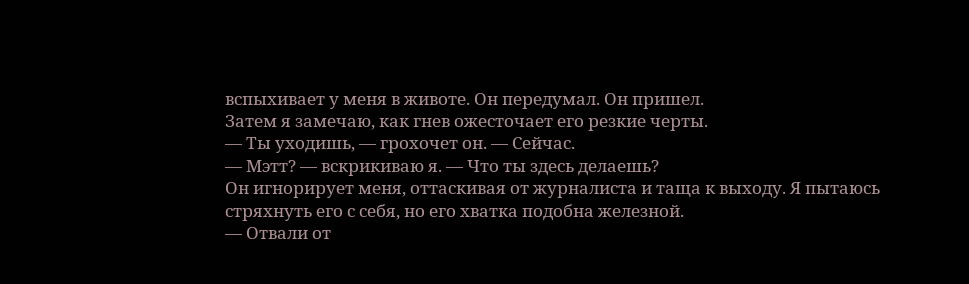вспыхивает у меня в животе. Он передумал. Он пришел.
Затем я замечаю, как гнев ожесточает его резкие черты.
— Ты уходишь, — грохочет он. — Сейчас.
— Мэтт? — вскрикиваю я. — Что ты здесь делаешь?
Он игнорирует меня, оттаскивая от журналиста и таща к выходу. Я пытаюсь стряхнуть его с себя, но его хватка подобна железной.
— Отвали от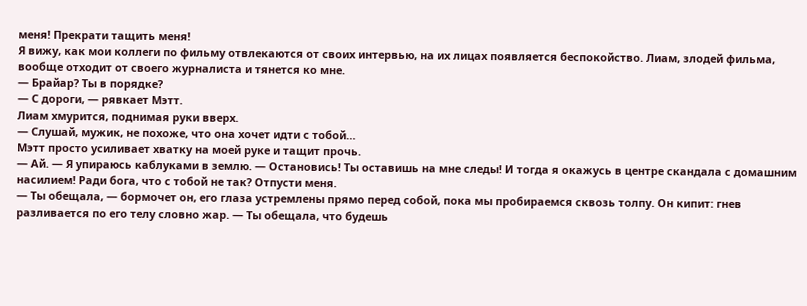меня! Прекрати тащить меня!
Я вижу, как мои коллеги по фильму отвлекаются от своих интервью, на их лицах появляется беспокойство. Лиам, злодей фильма, вообще отходит от своего журналиста и тянется ко мне.
— Брайар? Ты в порядке?
— С дороги, — рявкает Мэтт.
Лиам хмурится, поднимая руки вверх.
— Слушай, мужик, не похоже, что она хочет идти с тобой…
Мэтт просто усиливает хватку на моей руке и тащит прочь.
— Ай. — Я упираюсь каблуками в землю. — Остановись! Ты оставишь на мне следы! И тогда я окажусь в центре скандала с домашним насилием! Ради бога, что с тобой не так? Отпусти меня.
— Ты обещала, — бормочет он, его глаза устремлены прямо перед собой, пока мы пробираемся сквозь толпу. Он кипит: гнев разливается по его телу словно жар. — Ты обещала, что будешь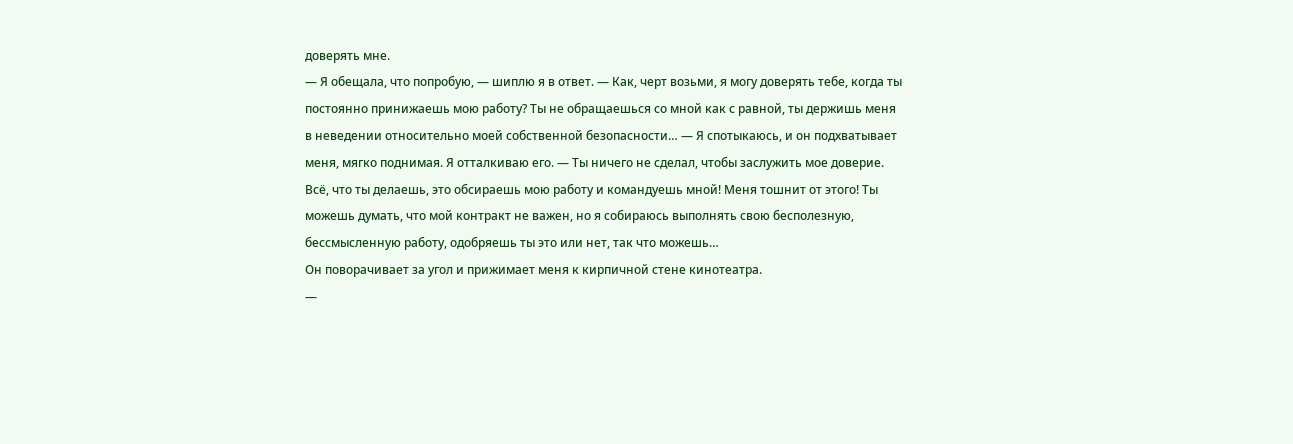доверять мне.
— Я обещала, что попробую, — шиплю я в ответ. — Как, черт возьми, я могу доверять тебе, когда ты постоянно принижаешь мою работу? Ты не обращаешься со мной как с равной, ты держишь меня в неведении относительно моей собственной безопасности… — Я спотыкаюсь, и он подхватывает меня, мягко поднимая. Я отталкиваю его. — Ты ничего не сделал, чтобы заслужить мое доверие. Всё, что ты делаешь, это обсираешь мою работу и командуешь мной! Меня тошнит от этого! Ты можешь думать, что мой контракт не важен, но я собираюсь выполнять свою бесполезную, бессмысленную работу, одобряешь ты это или нет, так что можешь…
Он поворачивает за угол и прижимает меня к кирпичной стене кинотеатра.
—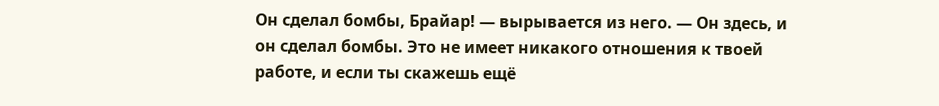Он сделал бомбы, Брайар! — вырывается из него. — Он здесь, и он сделал бомбы. Это не имеет никакого отношения к твоей работе, и если ты скажешь ещё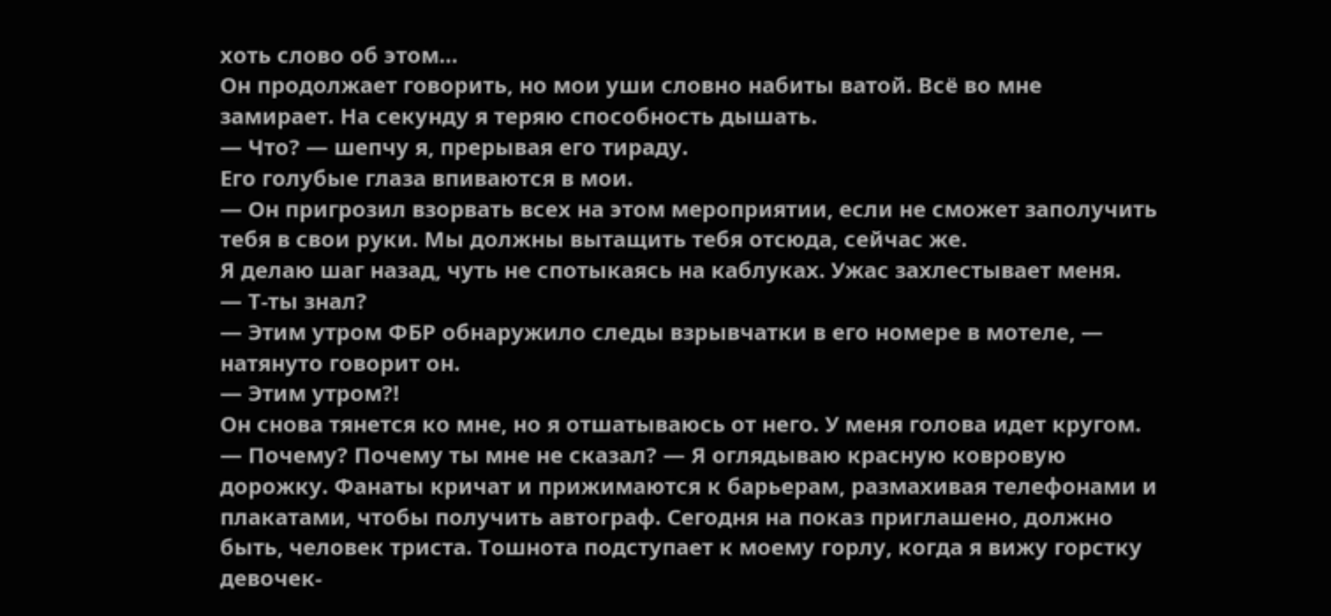хоть слово об этом…
Он продолжает говорить, но мои уши словно набиты ватой. Всё во мне замирает. На секунду я теряю способность дышать.
— Что? — шепчу я, прерывая его тираду.
Его голубые глаза впиваются в мои.
— Он пригрозил взорвать всех на этом мероприятии, если не сможет заполучить тебя в свои руки. Мы должны вытащить тебя отсюда, сейчас же.
Я делаю шаг назад, чуть не спотыкаясь на каблуках. Ужас захлестывает меня.
— Т-ты знал?
— Этим утром ФБР обнаружило следы взрывчатки в его номере в мотеле, — натянуто говорит он.
— Этим утром?!
Он снова тянется ко мне, но я отшатываюсь от него. У меня голова идет кругом.
— Почему? Почему ты мне не сказал? — Я оглядываю красную ковровую дорожку. Фанаты кричат и прижимаются к барьерам, размахивая телефонами и плакатами, чтобы получить автограф. Сегодня на показ приглашено, должно быть, человек триста. Тошнота подступает к моему горлу, когда я вижу горстку девочек-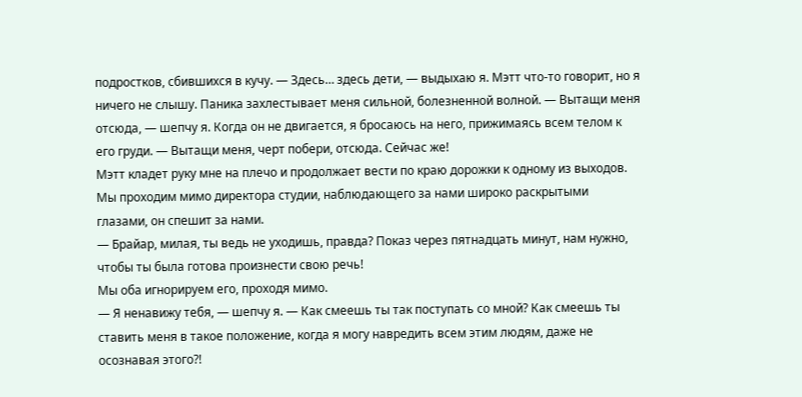подростков, сбившихся в кучу. — Здесь… здесь дети, — выдыхаю я. Мэтт что-то говорит, но я ничего не слышу. Паника захлестывает меня сильной, болезненной волной. — Вытащи меня отсюда, — шепчу я. Когда он не двигается, я бросаюсь на него, прижимаясь всем телом к его груди. — Вытащи меня, черт побери, отсюда. Сейчас же!
Мэтт кладет руку мне на плечо и продолжает вести по краю дорожки к одному из выходов. Мы проходим мимо директора студии, наблюдающего за нами широко раскрытыми глазами, он спешит за нами.
— Брайар, милая, ты ведь не уходишь, правда? Показ через пятнадцать минут, нам нужно, чтобы ты была готова произнести свою речь!
Мы оба игнорируем его, проходя мимо.
— Я ненавижу тебя, — шепчу я. — Как смеешь ты так поступать со мной? Как смеешь ты ставить меня в такое положение, когда я могу навредить всем этим людям, даже не осознавая этого?!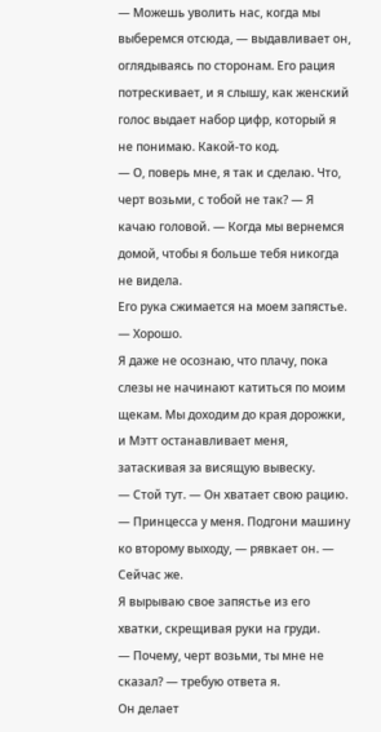— Можешь уволить нас, когда мы выберемся отсюда, — выдавливает он, оглядываясь по сторонам. Его рация потрескивает, и я слышу, как женский голос выдает набор цифр, который я не понимаю. Какой-то код.
— О, поверь мне, я так и сделаю. Что, черт возьми, с тобой не так? — Я качаю головой. — Когда мы вернемся домой, чтобы я больше тебя никогда не видела.
Его рука сжимается на моем запястье.
— Хорошо.
Я даже не осознаю, что плачу, пока слезы не начинают катиться по моим щекам. Мы доходим до края дорожки, и Мэтт останавливает меня, затаскивая за висящую вывеску.
— Стой тут. — Он хватает свою рацию. — Принцесса у меня. Подгони машину ко второму выходу, — рявкает он. — Сейчас же.
Я вырываю свое запястье из его хватки, скрещивая руки на груди.
— Почему, черт возьми, ты мне не сказал? — требую ответа я.
Он делает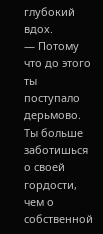глубокий вдох.
— Потому что до этого ты поступало дерьмово. Ты больше заботишься о своей гордости, чем о собственной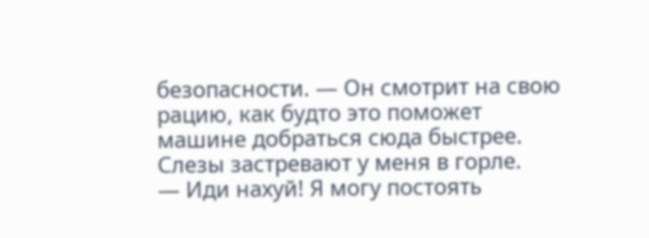безопасности. — Он смотрит на свою рацию, как будто это поможет машине добраться сюда быстрее.
Слезы застревают у меня в горле.
— Иди нахуй! Я могу постоять